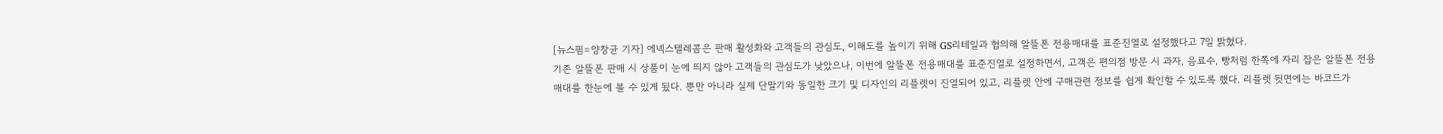[뉴스핌=양창균 기자] 에넥스텔레콤은 판매 활성화와 고객들의 관심도, 이해도를 높이기 위해 GS리테일과 협의해 알뜰폰 전용매대를 표준진열로 설정했다고 7일 밝혔다.
기존 알뜰폰 판매 시 상품이 눈에 띄지 않아 고객들의 관심도가 낮았으나, 이번에 알뜰폰 전용매대를 표준진열로 설정하면서, 고객은 편의점 방문 시 과자, 음료수, 빵처럼 한쪽에 자리 잡은 알뜰폰 전용매대를 한눈에 볼 수 있게 됬다. 뿐만 아니라 실제 단말기와 동일한 크기 및 디자인의 리플렛이 진열되어 있고, 리플렛 안에 구매관련 정보를 쉽게 확인할 수 있도록 했다. 리플렛 뒷면에는 바코드가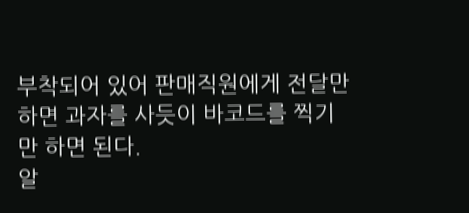부착되어 있어 판매직원에게 전달만 하면 과자를 사듯이 바코드를 찍기만 하면 된다.
알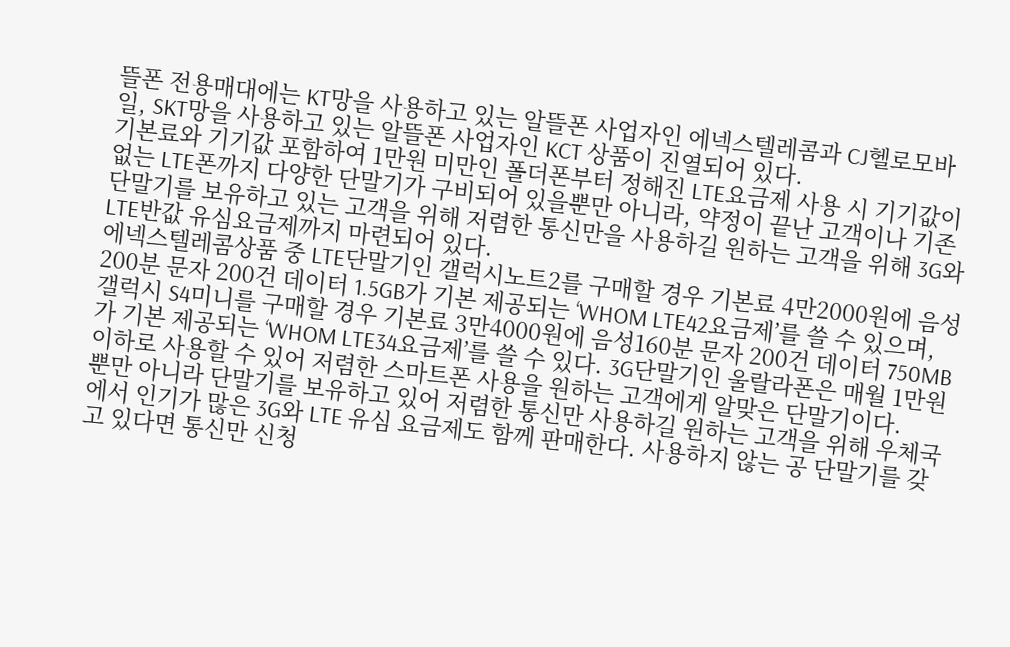뜰폰 전용매대에는 KT망을 사용하고 있는 알뜰폰 사업자인 에넥스텔레콤과 CJ헬로모바일, SKT망을 사용하고 있는 알뜰폰 사업자인 KCT 상품이 진열되어 있다.
기본료와 기기값 포함하여 1만원 미만인 폴더폰부터 정해진 LTE요금제 사용 시 기기값이 없는 LTE폰까지 다양한 단말기가 구비되어 있을뿐만 아니라, 약정이 끝난 고객이나 기존 단말기를 보유하고 있는 고객을 위해 저렴한 통신만을 사용하길 원하는 고객을 위해 3G와 LTE반값 유심요금제까지 마련되어 있다.
에넥스텔레콤상품 중 LTE단말기인 갤럭시노트2를 구매할 경우 기본료 4만2000원에 음성200분 문자 200건 데이터 1.5GB가 기본 제공되는 ‘WHOM LTE42요금제’를 쓸 수 있으며, 갤럭시 S4미니를 구매할 경우 기본료 3만4000원에 음성160분 문자 200건 데이터 750MB가 기본 제공되는 ‘WHOM LTE34요금제’를 쓸 수 있다. 3G단말기인 울랄라폰은 매월 1만원 이하로 사용할 수 있어 저렴한 스마트폰 사용을 원하는 고객에게 알맞은 단말기이다.
뿐만 아니라 단말기를 보유하고 있어 저렴한 통신만 사용하길 원하는 고객을 위해 우체국에서 인기가 많은 3G와 LTE 유심 요금제도 함께 판매한다. 사용하지 않는 공 단말기를 갖고 있다면 통신만 신청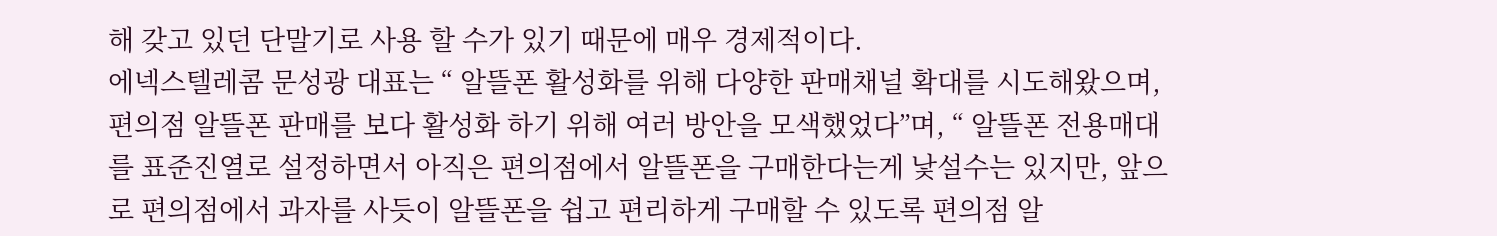해 갖고 있던 단말기로 사용 할 수가 있기 때문에 매우 경제적이다.
에넥스텔레콤 문성광 대표는 “ 알뜰폰 활성화를 위해 다양한 판매채널 확대를 시도해왔으며, 편의점 알뜰폰 판매를 보다 활성화 하기 위해 여러 방안을 모색했었다”며, “ 알뜰폰 전용매대를 표준진열로 설정하면서 아직은 편의점에서 알뜰폰을 구매한다는게 낯설수는 있지만, 앞으로 편의점에서 과자를 사듯이 알뜰폰을 쉽고 편리하게 구매할 수 있도록 편의점 알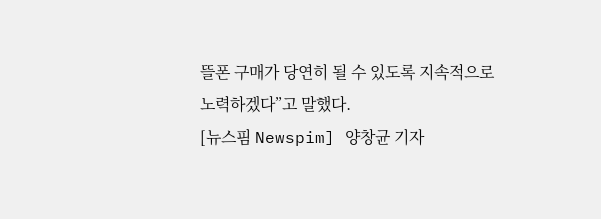뜰폰 구매가 당연히 될 수 있도록 지속적으로 노력하겠다”고 말했다.
[뉴스핌 Newspim] 양창균 기자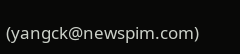(yangck@newspim.com)